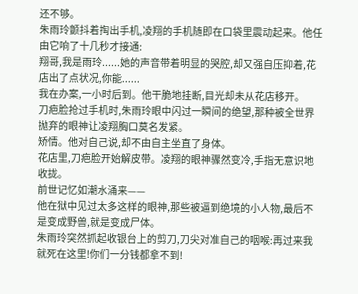还不够。
朱雨玲颤抖着掏出手机,凌翔的手机随即在口袋里震动起来。他任由它响了十几秒才接通:
翔哥,我是雨玲......她的声音带着明显的哭腔,却又强自压抑着,花店出了点状况,你能......
我在办案,一小时后到。他干脆地挂断,目光却未从花店移开。
刀疤脸抢过手机时,朱雨玲眼中闪过一瞬间的绝望,那种被全世界抛弃的眼神让凌翔胸口莫名发紧。
矫情。他对自己说,却不由自主坐直了身体。
花店里,刀疤脸开始解皮带。凌翔的眼神骤然变冷,手指无意识地收拢。
前世记忆如潮水涌来——
他在狱中见过太多这样的眼神,那些被逼到绝境的小人物,最后不是变成野兽,就是变成尸体。
朱雨玲突然抓起收银台上的剪刀,刀尖对准自己的咽喉:再过来我就死在这里!你们一分钱都拿不到!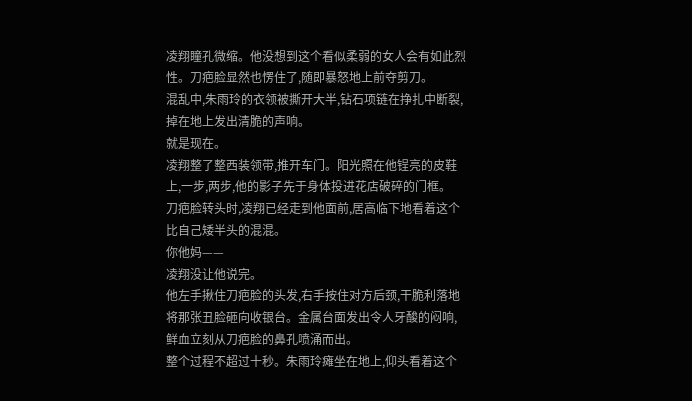凌翔瞳孔微缩。他没想到这个看似柔弱的女人会有如此烈性。刀疤脸显然也愣住了,随即暴怒地上前夺剪刀。
混乱中,朱雨玲的衣领被撕开大半,钻石项链在挣扎中断裂,掉在地上发出清脆的声响。
就是现在。
凌翔整了整西装领带,推开车门。阳光照在他锃亮的皮鞋上,一步,两步,他的影子先于身体投进花店破碎的门框。
刀疤脸转头时,凌翔已经走到他面前,居高临下地看着这个比自己矮半头的混混。
你他妈——
凌翔没让他说完。
他左手揪住刀疤脸的头发,右手按住对方后颈,干脆利落地将那张丑脸砸向收银台。金属台面发出令人牙酸的闷响,鲜血立刻从刀疤脸的鼻孔喷涌而出。
整个过程不超过十秒。朱雨玲瘫坐在地上,仰头看着这个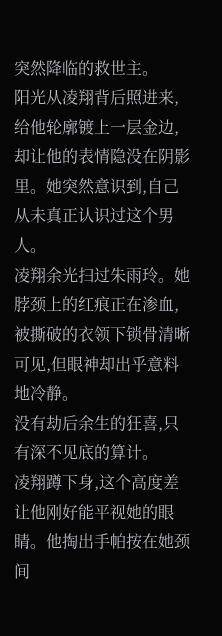突然降临的救世主。
阳光从凌翔背后照进来,给他轮廓镀上一层金边,却让他的表情隐没在阴影里。她突然意识到,自己从未真正认识过这个男人。
凌翔余光扫过朱雨玲。她脖颈上的红痕正在渗血,被撕破的衣领下锁骨清晰可见,但眼神却出乎意料地冷静。
没有劫后余生的狂喜,只有深不见底的算计。
凌翔蹲下身,这个高度差让他刚好能平视她的眼睛。他掏出手帕按在她颈间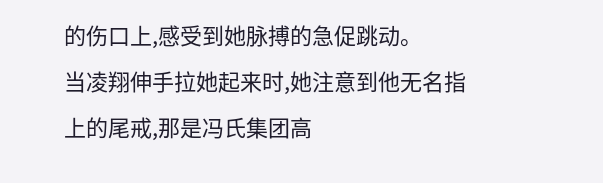的伤口上,感受到她脉搏的急促跳动。
当凌翔伸手拉她起来时,她注意到他无名指上的尾戒,那是冯氏集团高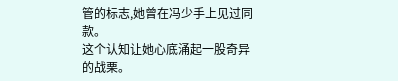管的标志,她曾在冯少手上见过同款。
这个认知让她心底涌起一股奇异的战栗。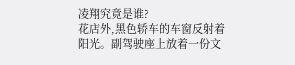凌翔究竟是谁?
花店外,黑色轿车的车窗反射着阳光。副驾驶座上放着一份文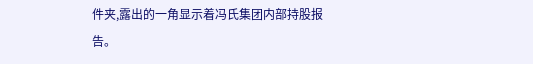件夹,露出的一角显示着冯氏集团内部持股报告。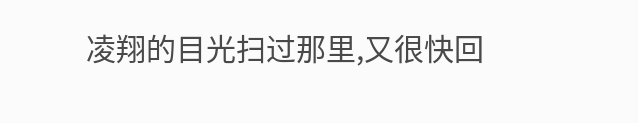凌翔的目光扫过那里,又很快回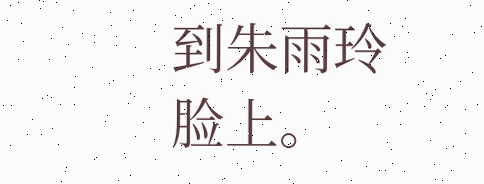到朱雨玲脸上。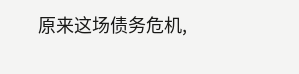原来这场债务危机,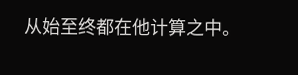从始至终都在他计算之中。